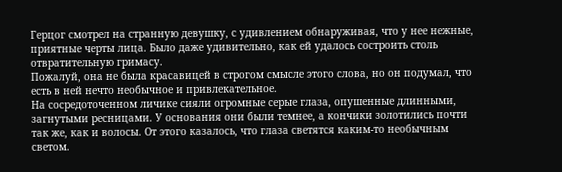Герцог смотрел на странную девушку, с удивлением обнаруживая, что у нее нежные, приятные черты лица. Было даже удивительно, как ей удалось состроить столь отвратительную гримасу.
Пожалуй, она не была красавицей в строгом смысле этого слова, но он подумал, что есть в ней нечто необычное и привлекательное.
На сосредоточенном личике сияли огромные серые глаза, опушенные длинными, загнутыми ресницами. У основания они были темнее, а кончики золотились почти так же, как и волосы. От этого казалось, что глаза светятся каким-то необычным светом.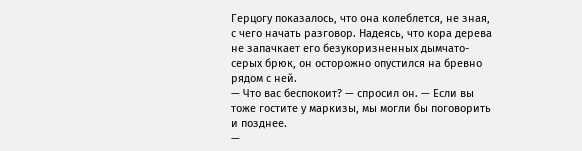Герцогу показалось, что она колеблется, не зная, с чего начать разговор. Надеясь, что кора дерева не запачкает его безукоризненных дымчато-серых брюк, он осторожно опустился на бревно рядом с ней.
— Что вас беспокоит? — спросил он. — Если вы тоже гостите у маркизы, мы могли бы поговорить и позднее.
—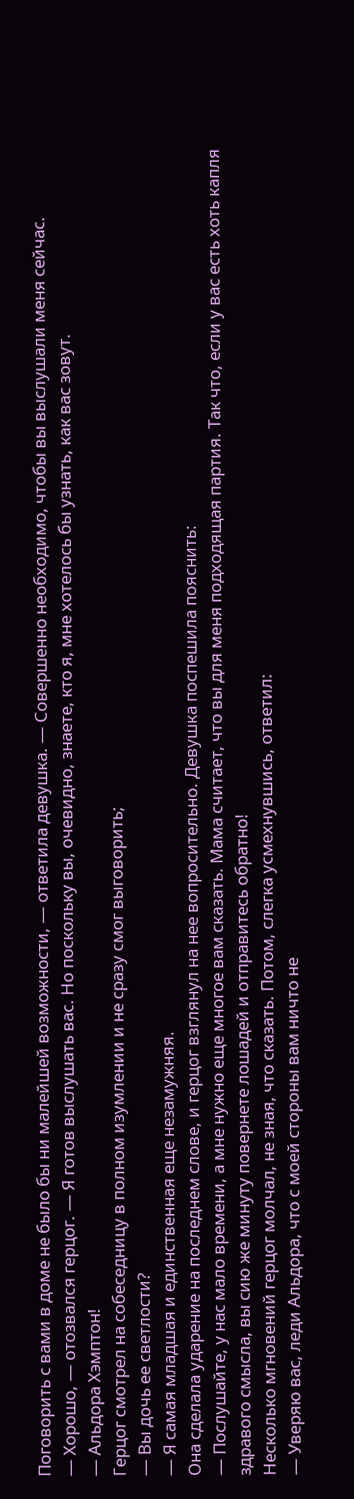Поговорить с вами в доме не было бы ни малейшей возможности, — ответила девушка. — Совершенно необходимо, чтобы вы выслушали меня сейчас.
— Хорошо, — отозвался герцог. — Я готов выслушать вас. Но поскольку вы, очевидно, знаете, кто я, мне хотелось бы узнать, как вас зовут.
— Альдора Хэмптон!
Герцог смотрел на собеседницу в полном изумлении и не сразу смог выговорить;
— Вы дочь ее светлости?
— Я самая младшая и единственная еще незамужняя.
Она сделала ударение на последнем слове, и герцог взглянул на нее вопросительно. Девушка поспешила пояснить:
— Послушайте, у нас мало времени, а мне нужно еще многое вам сказать. Мама считает, что вы для меня подходящая партия. Так что, если у вас есть хоть капля здравого смысла, вы сию же минуту повернете лошадей и отправитесь обратно!
Несколько мгновений герцог молчал, не зная, что сказать. Потом, слегка усмехнувшись, ответил:
— Уверяю вас, леди Альдора, что с моей стороны вам ничто не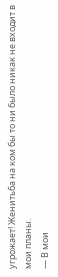угрожает! Женитьба на ком бы то ни было никак не входит в мои планы.
— В мои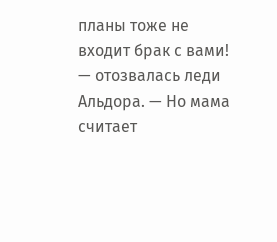планы тоже не входит брак с вами! — отозвалась леди Альдора. — Но мама считает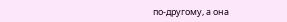по-другому, а она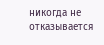никогда не отказывается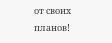от своих планов!